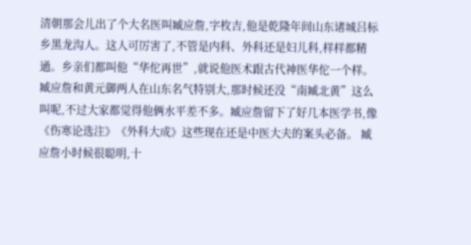清朝那会儿出了个大名医叫臧应詹,字枚吉,他是乾隆年间山东诸城吕标乡黑龙沟人。这人可厉害了,不管是内科、外科还是妇儿科,样样都精通。乡亲们都叫他“华佗再世”,就说他医术跟古代神医华佗一个样。 臧应詹和黄元御两人在山东名气特别大,那时候还没“南臧北黄”这么叫呢,不过大家都觉得他俩水平差不多。臧应詹留下了好几本医学书,像《伤寒论选注》《外科大成》这些现在还是中医大夫的案头必备。 臧应詹小时候很聪明,十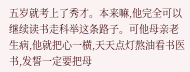五岁就考上了秀才。本来嘛,他完全可以继续读书走科举这条路子。可他母亲老生病,他就把心一横,天天点灯熬油看书医书,发誓一定要把母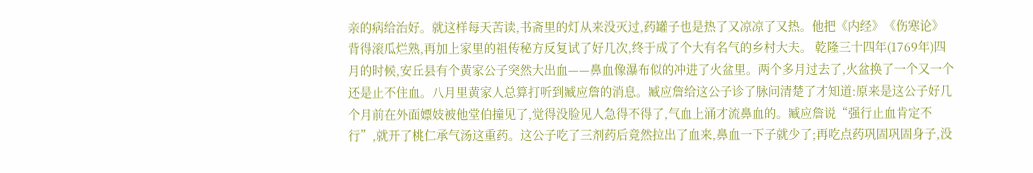亲的病给治好。就这样每天苦读,书斋里的灯从来没灭过,药罐子也是热了又凉凉了又热。他把《内经》《伤寒论》背得滚瓜烂熟,再加上家里的祖传秘方反复试了好几次,终于成了个大有名气的乡村大夫。 乾隆三十四年(1769年)四月的时候,安丘县有个黄家公子突然大出血——鼻血像瀑布似的冲进了火盆里。两个多月过去了,火盆换了一个又一个还是止不住血。八月里黄家人总算打听到臧应詹的消息。臧应詹给这公子诊了脉问清楚了才知道:原来是这公子好几个月前在外面嫖妓被他堂伯撞见了,觉得没脸见人急得不得了,气血上涌才流鼻血的。臧应詹说“强行止血肯定不行”,就开了桃仁承气汤这重药。这公子吃了三剂药后竟然拉出了血来,鼻血一下子就少了;再吃点药巩固巩固身子,没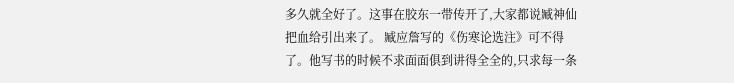多久就全好了。这事在胶东一带传开了,大家都说臧神仙把血给引出来了。 臧应詹写的《伤寒论选注》可不得了。他写书的时候不求面面俱到讲得全全的,只求每一条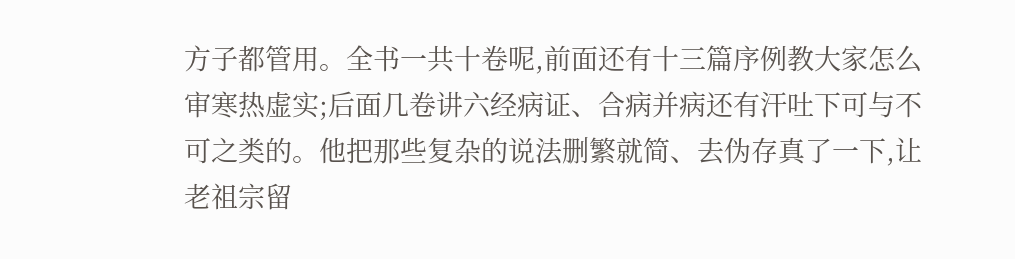方子都管用。全书一共十卷呢,前面还有十三篇序例教大家怎么审寒热虚实;后面几卷讲六经病证、合病并病还有汗吐下可与不可之类的。他把那些复杂的说法删繁就简、去伪存真了一下,让老祖宗留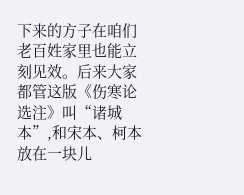下来的方子在咱们老百姓家里也能立刻见效。后来大家都管这版《伤寒论选注》叫“诸城本”,和宋本、柯本放在一块儿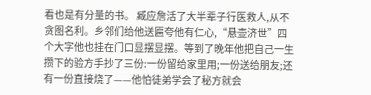看也是有分量的书。 臧应詹活了大半辈子行医救人,从不贪图名利。乡邻们给他送匾夸他有仁心,“悬壶济世”四个大字他也挂在门口显摆显摆。等到了晚年他把自己一生攒下的验方手抄了三份:一份留给家里用;一份送给朋友;还有一份直接烧了——他怕徒弟学会了秘方就会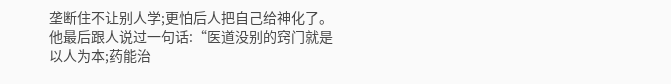垄断住不让别人学;更怕后人把自己给神化了。他最后跟人说过一句话:“医道没别的窍门就是以人为本;药能治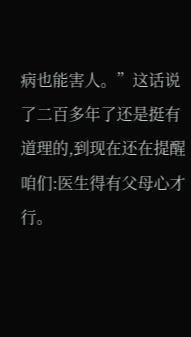病也能害人。”这话说了二百多年了还是挺有道理的,到现在还在提醒咱们:医生得有父母心才行。